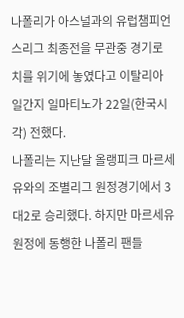나폴리가 아스널과의 유럽챔피언스리그 최종전을 무관중 경기로 치를 위기에 놓였다고 이탈리아 일간지 일마티노가 22일(한국시각) 전했다.
나폴리는 지난달 올랭피크 마르세유와의 조별리그 원정경기에서 3대2로 승리했다. 하지만 마르세유 원정에 동행한 나폴리 팬들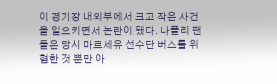이 경기장 내외부에서 크고 작은 사건을 일으키면서 논란이 됐다. 나폴리 팬들은 당시 마르세유 선수단 버스를 위협한 것 뿐만 아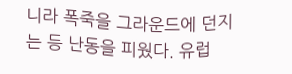니라 폭죽을 그라운드에 던지는 등 난동을 피웠다. 유럽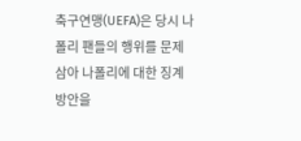축구연맹(UEFA)은 당시 나폴리 팬들의 행위를 문제 삼아 나폴리에 대한 징계 방안을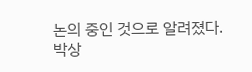논의 중인 것으로 알려졌다.
박상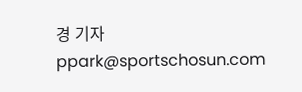경 기자 ppark@sportschosun.com